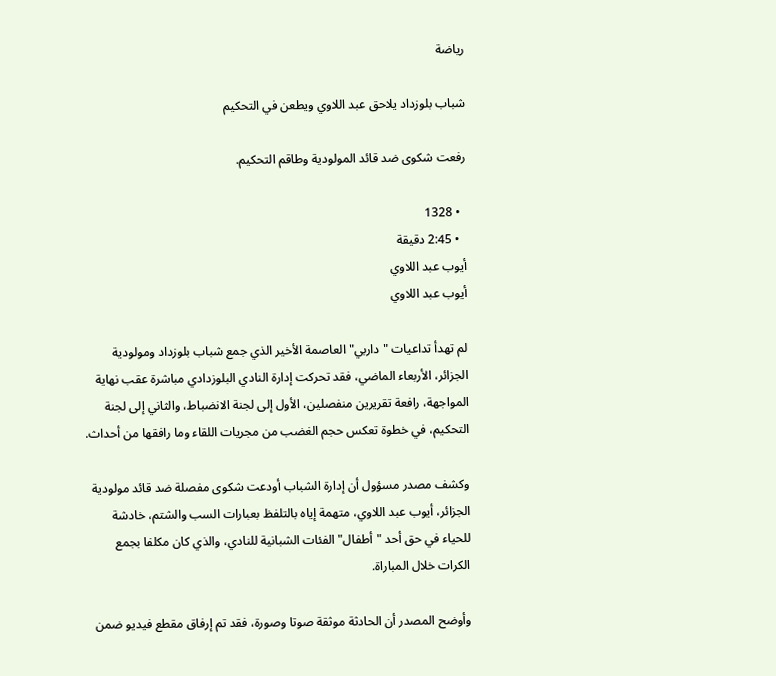رياضة

شباب بلوزداد يلاحق عبد اللاوي ويطعن في التحكيم

رفعت شكوى ضد قائد المولودية وطاقم التحكيم.

  • 1328
  • 2:45 دقيقة
أيوب عبد اللاوي
أيوب عبد اللاوي

لم تهدأ تداعيات "داربي" العاصمة الأخير الذي جمع شباب بلوزداد ومولودية الجزائر، الأربعاء الماضي، فقد تحركت إدارة النادي البلوزدادي مباشرة عقب نهاية المواجهة، رافعة تقريرين منفصلين، الأول إلى لجنة الانضباط، والثاني إلى لجنة التحكيم، في خطوة تعكس حجم الغضب من مجريات اللقاء وما رافقها من أحداث.

وكشف مصدر مسؤول أن إدارة الشباب أودعت شكوى مفصلة ضد قائد مولودية الجزائر، أيوب عبد اللاوي، متهمة إياه بالتلفظ بعبارات السب والشتم، خادشة للحياء في حق أحد "أطفال" الفئات الشبانية للنادي، والذي كان مكلفا بجمع الكرات خلال المباراة.

وأوضح المصدر أن الحادثة موثقة صوتا وصورة، فقد تم إرفاق مقطع فيديو ضمن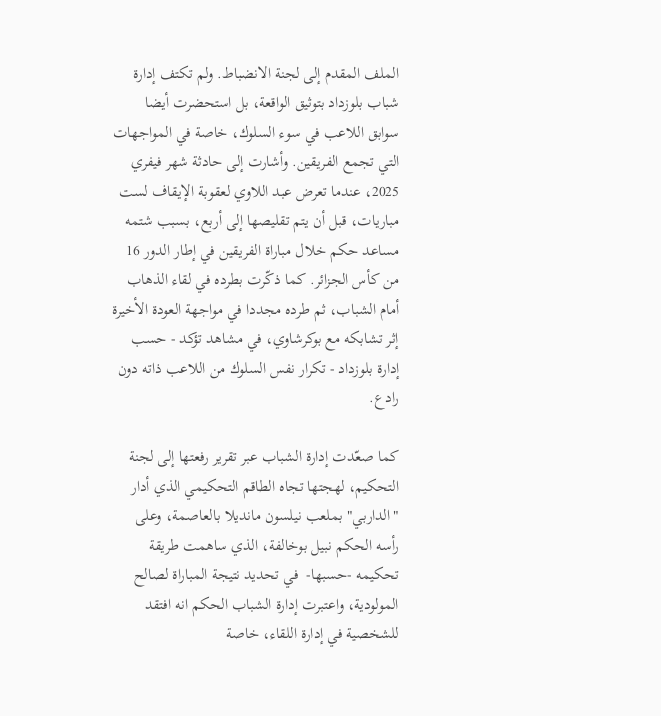الملف المقدم إلى لجنة الانضباط. ولم تكتف إدارة شباب بلوزداد بتوثيق الواقعة، بل استحضرت أيضا سوابق اللاعب في سوء السلوك، خاصة في المواجهات التي تجمع الفريقين. وأشارت إلى حادثة شهر فيفري 2025، عندما تعرض عبد اللاوي لعقوبة الإيقاف لست مباريات، قبل أن يتم تقليصها إلى أربع، بسبب شتمه مساعد حكم خلال مباراة الفريقين في إطار الدور 16 من كأس الجزائر. كما ذكّرت بطرده في لقاء الذهاب أمام الشباب، ثم طرده مجددا في مواجهة العودة الأخيرة إثر تشابكه مع بوكرشاوي، في مشاهد تؤكد - حسب إدارة بلوزداد - تكرار نفس السلوك من اللاعب ذاته دون رادع.

كما صعّدت إدارة الشباب عبر تقرير رفعتها إلى لجنة التحكيم، لهجتها تجاه الطاقم التحكيمي الذي أدار "الداربي" بملعب نيلسون مانديلا بالعاصمة، وعلى رأسه الحكم نبيل بوخالفة، الذي ساهمت طريقة تحكيمه -حسبها-  في تحديد نتيجة المباراة لصالح المولودية، واعتبرت إدارة الشباب الحكم انه افتقد للشخصية في إدارة اللقاء، خاصة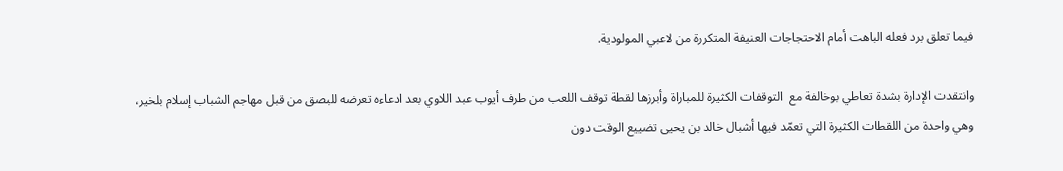فيما تعلق برد فعله الباهت أمام الاحتجاجات العنيفة المتكررة من لاعبي المولودية.

وانتقدت الإدارة بشدة تعاطي بوخالفة مع  التوقفات الكثيرة للمباراة وأبرزها لقطة توقف اللعب من طرف أيوب عبد اللاوي بعد ادعاءه تعرضه للبصق من قبل مهاجم الشباب إسلام بلخير، وهي واحدة من اللقطات الكثيرة التي تعمّد فيها أشبال خالد بن يحيى تضييع الوقت دون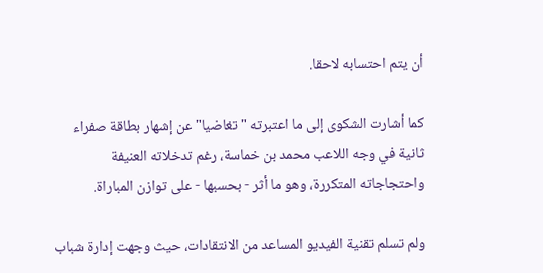أن يتم احتسابه لاحقا.

كما أشارت الشكوى إلى ما اعتبرته "تغاضيا" عن إشهار بطاقة صفراء ثانية في وجه اللاعب محمد بن خماسة، رغم تدخلاته العنيفة واحتجاجاته المتكررة، وهو ما أثر - بحسبها - على توازن المباراة.

ولم تسلم تقنية الفيديو المساعد من الانتقادات، حيث وجهت إدارة شباب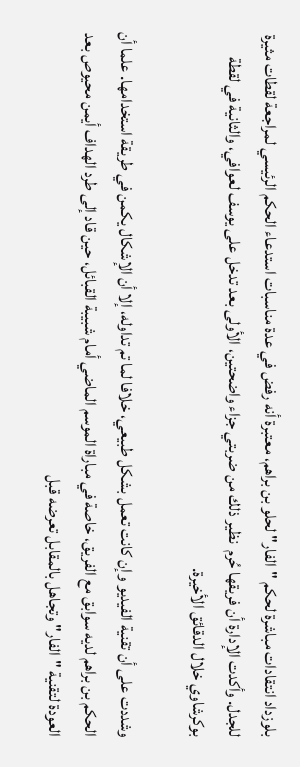بلوزداد انتقادات مباشرة لحكم "الفار" لحلو بن براهم، معتبرة أنه رفض في عدة مناسبات استدعاء الحكم الرئيسي لمراجعة لقطات مثيرة للجدل. وأكدت الإدارة أن فريقها حُرم  نظير ذلك من ضربتي جزاء واضحتين، الأولى بعد تدخل على يوسف لعوافي، والثانية في لقطة بوكرشاوي خلال الدقائق الأخيرة.

وشددت على أن تقنية الفيديو وإن كانت تعمل بشكل طبيعي، خلافا لما تم تداوله، إلا أن الإشكال يكمن في طريقة استخدامها. علما أن الحكم بن براهم لديه سوابق مع الفريق، خاصة في مباراة الموسم الماضي أمام شبيبة القبائل، حين قاد إلى طرد الهداف أيمن محيوص بعد العودة لتقنية "الفار" وتجاهل بالمقابل تعرضه قبل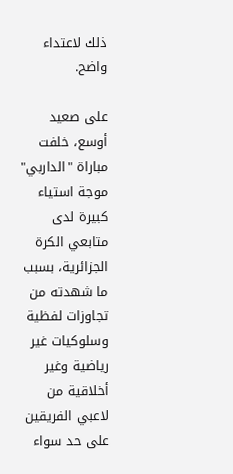ذلك لاعتداء واضح.

على صعيد أوسع، خلفت مباراة "الداربي" موجة استياء كبيرة لدى متابعي الكرة الجزائرية، بسبب ما شهدته من تجاوزات لفظية وسلوكيات غير رياضية وغير أخلاقية من لاعبي الفريقين على حد سواء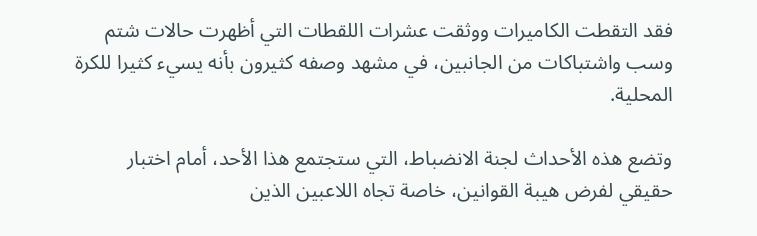فقد التقطت الكاميرات ووثقت عشرات اللقطات التي أظهرت حالات شتم وسب واشتباكات من الجانبين، في مشهد وصفه كثيرون بأنه يسيء كثيرا للكرة المحلية.

وتضع هذه الأحداث لجنة الانضباط، التي ستجتمع هذا الأحد، أمام اختبار حقيقي لفرض هيبة القوانين، خاصة تجاه اللاعبين الذين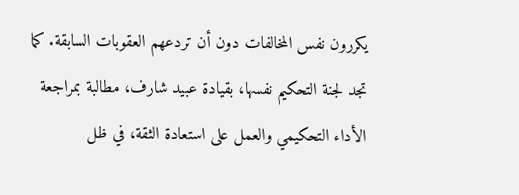يكررون نفس المخالفات دون أن تردعهم العقوبات السابقة. كما تجد لجنة التحكيم نفسها، بقيادة عبيد شارف، مطالبة بمراجعة الأداء التحكيمي والعمل على استعادة الثقة، في ظل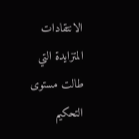الانتقادات المتزايدة التي طالت مستوى التحكيم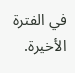في الفترة الأخيرة.